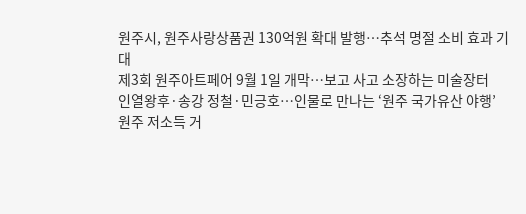원주시, 원주사랑상품권 130억원 확대 발행…추석 명절 소비 효과 기대
제3회 원주아트페어 9월 1일 개막…보고 사고 소장하는 미술장터
인열왕후·송강 정철·민긍호…인물로 만나는 ‘원주 국가유산 야행’
원주 저소득 거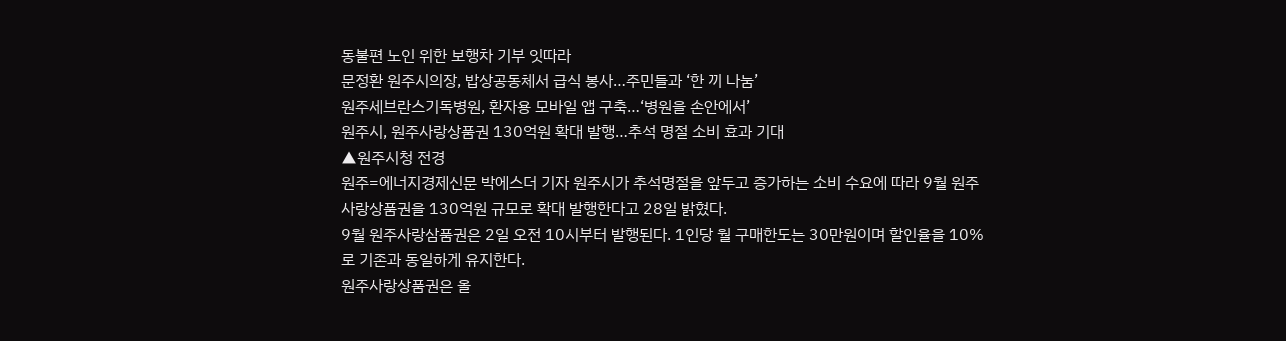동불편 노인 위한 보행차 기부 잇따라
문정환 원주시의장, 밥상공동체서 급식 봉사…주민들과 ‘한 끼 나눔’
원주세브란스기독병원, 환자용 모바일 앱 구축…‘병원을 손안에서’
원주시, 원주사랑상품권 130억원 확대 발행…추석 명절 소비 효과 기대
▲원주시청 전경
원주=에너지경제신문 박에스더 기자 원주시가 추석명절을 앞두고 증가하는 소비 수요에 따라 9월 원주사랑상품권을 130억원 규모로 확대 발행한다고 28일 밝혔다.
9월 원주사랑삼품권은 2일 오전 10시부터 발행된다. 1인당 월 구매한도는 30만원이며 할인율을 10%로 기존과 동일하게 유지한다.
원주사랑상품권은 올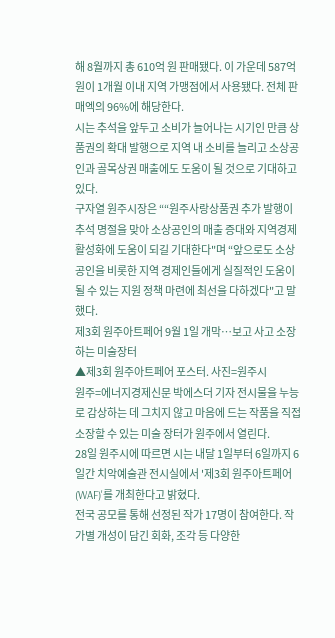해 8월까지 총 610억 원 판매됐다. 이 가운데 587억원이 1개월 이내 지역 가맹점에서 사용됐다. 전체 판매엑의 96%에 해당한다.
시는 추석을 앞두고 소비가 늘어나는 시기인 만큼 상품권의 확대 발행으로 지역 내 소비를 늘리고 소상공인과 골목상권 매출에도 도움이 될 것으로 기대하고 있다.
구자열 원주시장은 ““원주사랑상품권 추가 발행이 추석 명절을 맞아 소상공인의 매출 증대와 지역경제 활성화에 도움이 되길 기대한다"며 “앞으로도 소상공인을 비롯한 지역 경제인들에게 실질적인 도움이 될 수 있는 지원 정책 마련에 최선을 다하겠다"고 말했다.
제3회 원주아트페어 9월 1일 개막…보고 사고 소장하는 미술장터
▲제3회 원주아트페어 포스터. 사진=원주시
원주=에너지경제신문 박에스더 기자 전시물을 누능로 감상하는 데 그치지 않고 마음에 드는 작품을 직접 소장할 수 있는 미술 장터가 원주에서 열린다.
28일 원주시에 따르면 시는 내달 1일부터 6일까지 6일간 치악예술관 전시실에서 '제3회 원주아트페어(WAF)'를 개최한다고 밝혔다.
전국 공모를 통해 선정된 작가 17명이 참여한다. 작가별 개성이 담긴 회화, 조각 등 다양한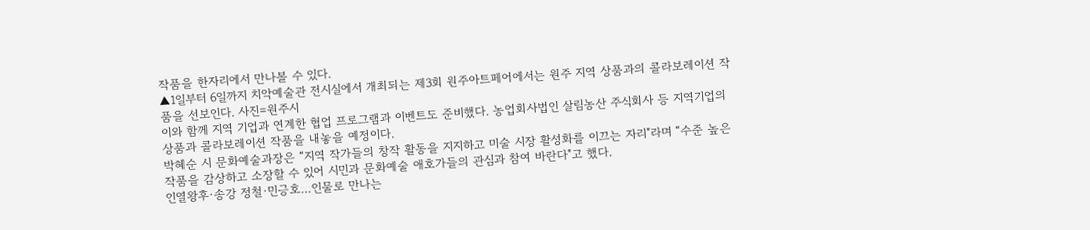작품을 한자리에서 만나볼 수 있다.
▲1일부터 6일까지 치악예술관 전시실에서 개최되는 제3회 원주아트페어에서는 원주 지역 상품과의 콜라보레이션 작품을 선보인다. 사진=원주시
이와 함께 지역 기업과 연계한 협업 프로그램과 이벤트도 준비했다. 농업회사법인 살림농산 주식회사 등 지역기업의 상품과 콜라보레이션 작품을 내놓을 예정이다.
박혜순 시 문화예술과장은 “지역 작가들의 창작 활동을 지지하고 미술 시장 활성화를 이끄는 자리"라며 “수준 높은 작품을 감상하고 소장할 수 있어 시민과 문화예술 애호가들의 관심과 참여 바란다"고 했다.
인열왕후·송강 정철·민긍호…인물로 만나는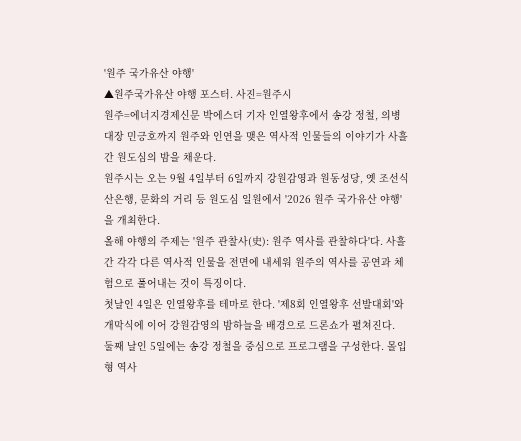'원주 국가유산 야행'
▲원주국가유산 야행 포스터. 사진=원주시
원주=에너지경제신문 박에스더 기자 인열왕후에서 송강 정철, 의병대장 민긍호까지 원주와 인연을 맺은 역사적 인물들의 이야기가 사흘간 원도심의 밤을 채운다.
원주시는 오는 9월 4일부터 6일까지 강원감영과 원동성당, 옛 조선식산은행, 문화의 거리 등 원도심 일원에서 '2026 원주 국가유산 야행'을 개최한다.
올해 야행의 주제는 '원주 관찰사(史): 원주 역사를 관찰하다'다. 사흘간 각각 다른 역사적 인물을 전면에 내세워 원주의 역사를 공연과 체험으로 풀어내는 것이 특징이다.
첫날인 4일은 인열왕후를 테마로 한다. '제8회 인열왕후 선발대회'와 개막식에 이어 강원감영의 밤하늘을 배경으로 드론쇼가 펼쳐진다.
둘째 날인 5일에는 송강 정철을 중심으로 프로그램을 구성한다. 몰입형 역사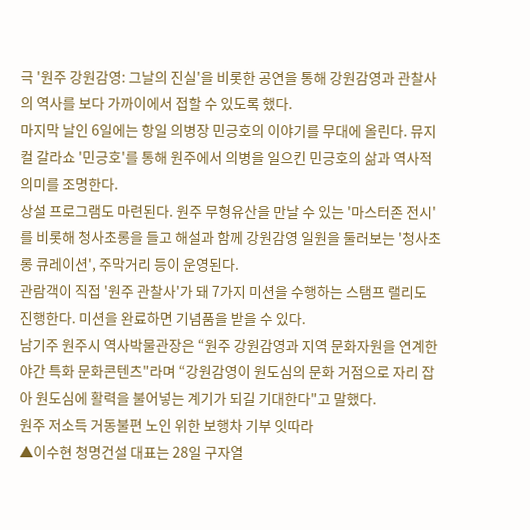극 '원주 강원감영: 그날의 진실'을 비롯한 공연을 통해 강원감영과 관찰사의 역사를 보다 가까이에서 접할 수 있도록 했다.
마지막 날인 6일에는 항일 의병장 민긍호의 이야기를 무대에 올린다. 뮤지컬 갈라쇼 '민긍호'를 통해 원주에서 의병을 일으킨 민긍호의 삶과 역사적 의미를 조명한다.
상설 프로그램도 마련된다. 원주 무형유산을 만날 수 있는 '마스터존 전시'를 비롯해 청사초롱을 들고 해설과 함께 강원감영 일원을 둘러보는 '청사초롱 큐레이션', 주막거리 등이 운영된다.
관람객이 직접 '원주 관찰사'가 돼 7가지 미션을 수행하는 스탬프 랠리도 진행한다. 미션을 완료하면 기념품을 받을 수 있다.
남기주 원주시 역사박물관장은 “원주 강원감영과 지역 문화자원을 연계한 야간 특화 문화콘텐츠"라며 “강원감영이 원도심의 문화 거점으로 자리 잡아 원도심에 활력을 불어넣는 계기가 되길 기대한다"고 말했다.
원주 저소득 거동불편 노인 위한 보행차 기부 잇따라
▲이수현 청명건설 대표는 28일 구자열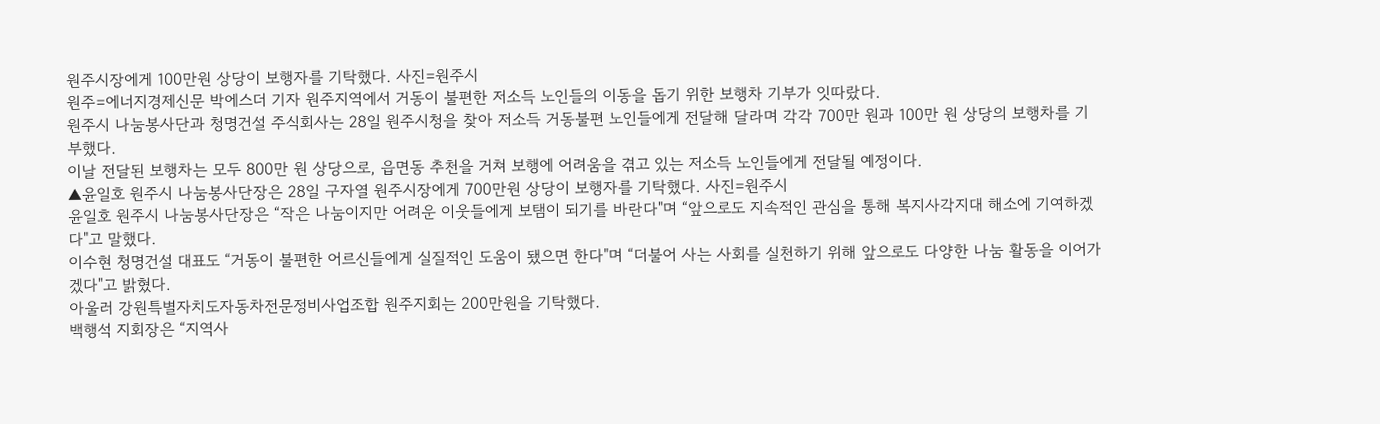원주시장에게 100만원 상당이 보행자를 기탁했다. 사진=원주시
원주=에너지경제신문 박에스더 기자 원주지역에서 거동이 불편한 저소득 노인들의 이동을 돕기 위한 보행차 기부가 잇따랐다.
원주시 나눔봉사단과 청명건설 주식회사는 28일 원주시청을 찾아 저소득 거동불편 노인들에게 전달해 달라며 각각 700만 원과 100만 원 상당의 보행차를 기부했다.
이날 전달된 보행차는 모두 800만 원 상당으로, 읍면동 추천을 거쳐 보행에 어려움을 겪고 있는 저소득 노인들에게 전달될 예정이다.
▲윤일호 원주시 나눔봉사단장은 28일 구자열 원주시장에게 700만원 상당이 보행자를 기탁했다. 사진=원주시
윤일호 원주시 나눔봉사단장은 “작은 나눔이지만 어려운 이웃들에게 보탬이 되기를 바란다"며 “앞으로도 지속적인 관심을 통해 복지사각지대 해소에 기여하겠다"고 말했다.
이수현 청명건설 대표도 “거동이 불편한 어르신들에게 실질적인 도움이 됐으면 한다"며 “더불어 사는 사회를 실천하기 위해 앞으로도 다양한 나눔 활동을 이어가겠다"고 밝혔다.
아울러 강원특별자치도자동차전문정비사업조합 원주지회는 200만원을 기탁했다.
백행석 지회장은 “지역사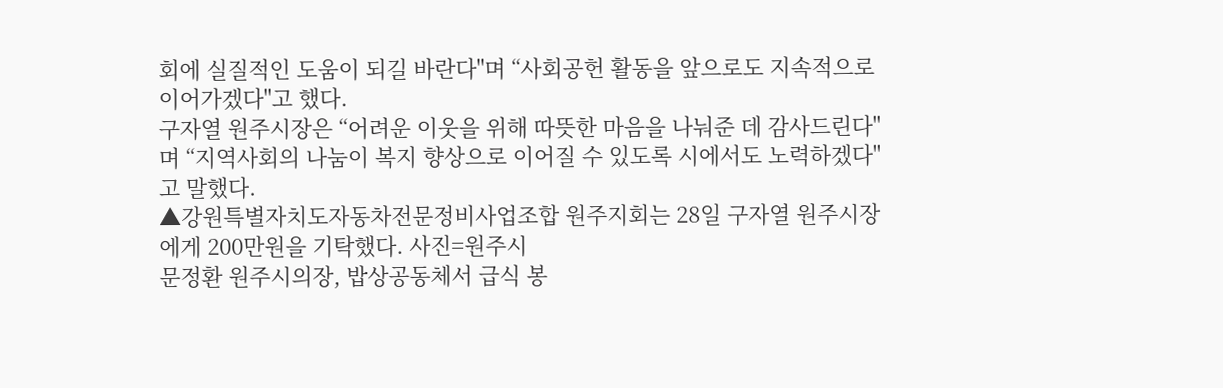회에 실질적인 도움이 되길 바란다"며 “사회공헌 활동을 앞으로도 지속적으로 이어가겠다"고 했다.
구자열 원주시장은 “어려운 이웃을 위해 따뜻한 마음을 나눠준 데 감사드린다"며 “지역사회의 나눔이 복지 향상으로 이어질 수 있도록 시에서도 노력하겠다"고 말했다.
▲강원특별자치도자동차전문정비사업조합 원주지회는 28일 구자열 원주시장에게 200만원을 기탁했다. 사진=원주시
문정환 원주시의장, 밥상공동체서 급식 봉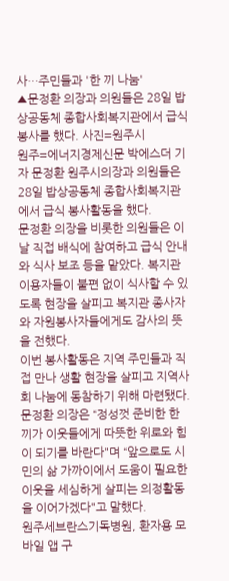사…주민들과 '한 끼 나눔'
▲문정환 의장과 의원들은 28일 밥상공동체 종합사회복지관에서 급식 봉사를 했다. 사진=원주시
원주=에너지경제신문 박에스더 기자 문정환 원주시의장과 의원들은 28일 밥상공동체 종합사회복지관에서 급식 봉사활동을 했다.
문정환 의장을 비롯한 의원들은 이날 직접 배식에 참여하고 급식 안내와 식사 보조 등을 맡았다. 복지관 이용자들이 불편 없이 식사할 수 있도록 현장을 살피고 복지관 종사자와 자원봉사자들에게도 감사의 뜻을 전했다.
이번 봉사활동은 지역 주민들과 직접 만나 생활 현장을 살피고 지역사회 나눔에 동참하기 위해 마련됐다.
문정환 의장은 “정성껏 준비한 한 끼가 이웃들에게 따뜻한 위로와 힘이 되기를 바란다"며 “앞으로도 시민의 삶 가까이에서 도움이 필요한 이웃을 세심하게 살피는 의정활동을 이어가겠다"고 말했다.
원주세브란스기독병원, 환자용 모바일 앱 구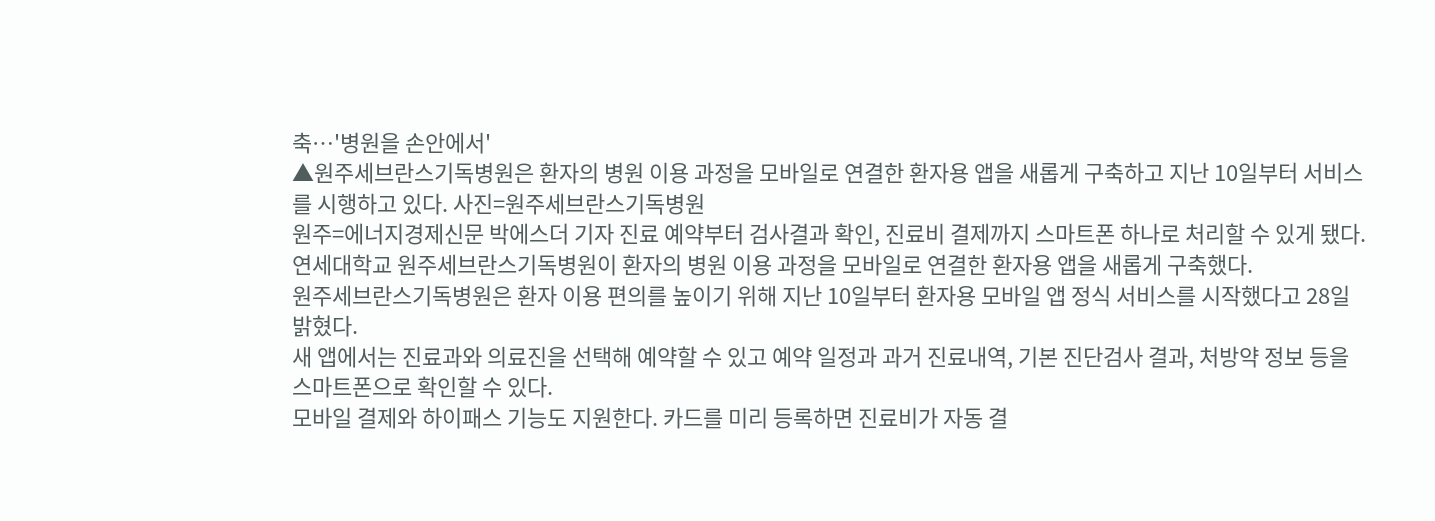축…'병원을 손안에서'
▲원주세브란스기독병원은 환자의 병원 이용 과정을 모바일로 연결한 환자용 앱을 새롭게 구축하고 지난 10일부터 서비스를 시행하고 있다. 사진=원주세브란스기독병원
원주=에너지경제신문 박에스더 기자 진료 예약부터 검사결과 확인, 진료비 결제까지 스마트폰 하나로 처리할 수 있게 됐다. 연세대학교 원주세브란스기독병원이 환자의 병원 이용 과정을 모바일로 연결한 환자용 앱을 새롭게 구축했다.
원주세브란스기독병원은 환자 이용 편의를 높이기 위해 지난 10일부터 환자용 모바일 앱 정식 서비스를 시작했다고 28일 밝혔다.
새 앱에서는 진료과와 의료진을 선택해 예약할 수 있고 예약 일정과 과거 진료내역, 기본 진단검사 결과, 처방약 정보 등을 스마트폰으로 확인할 수 있다.
모바일 결제와 하이패스 기능도 지원한다. 카드를 미리 등록하면 진료비가 자동 결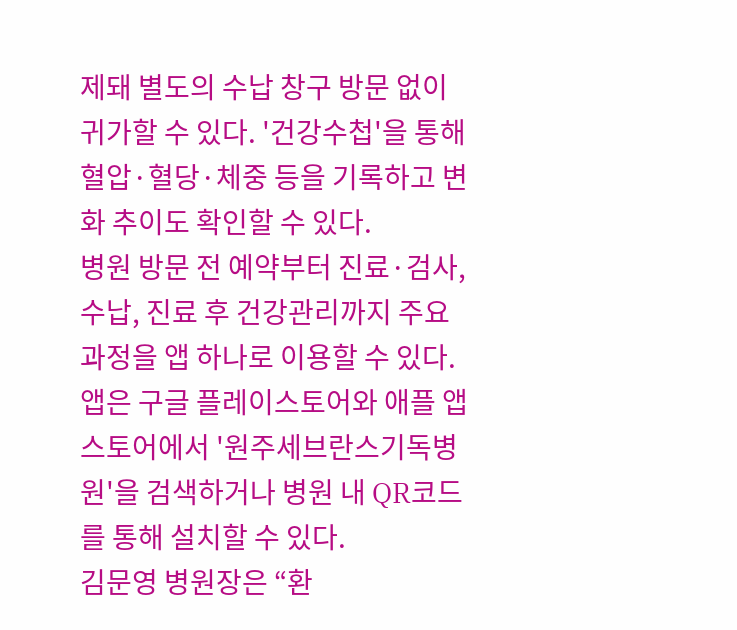제돼 별도의 수납 창구 방문 없이 귀가할 수 있다. '건강수첩'을 통해 혈압·혈당·체중 등을 기록하고 변화 추이도 확인할 수 있다.
병원 방문 전 예약부터 진료·검사, 수납, 진료 후 건강관리까지 주요 과정을 앱 하나로 이용할 수 있다. 앱은 구글 플레이스토어와 애플 앱스토어에서 '원주세브란스기독병원'을 검색하거나 병원 내 QR코드를 통해 설치할 수 있다.
김문영 병원장은 “환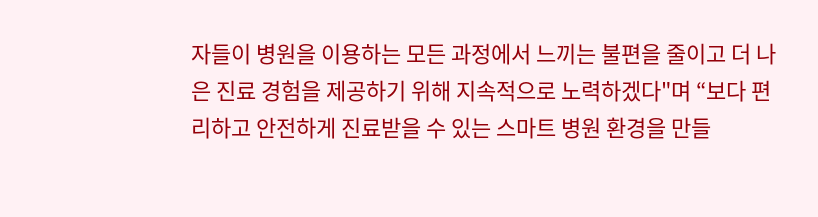자들이 병원을 이용하는 모든 과정에서 느끼는 불편을 줄이고 더 나은 진료 경험을 제공하기 위해 지속적으로 노력하겠다"며 “보다 편리하고 안전하게 진료받을 수 있는 스마트 병원 환경을 만들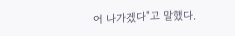어 나가겠다"고 말했다.